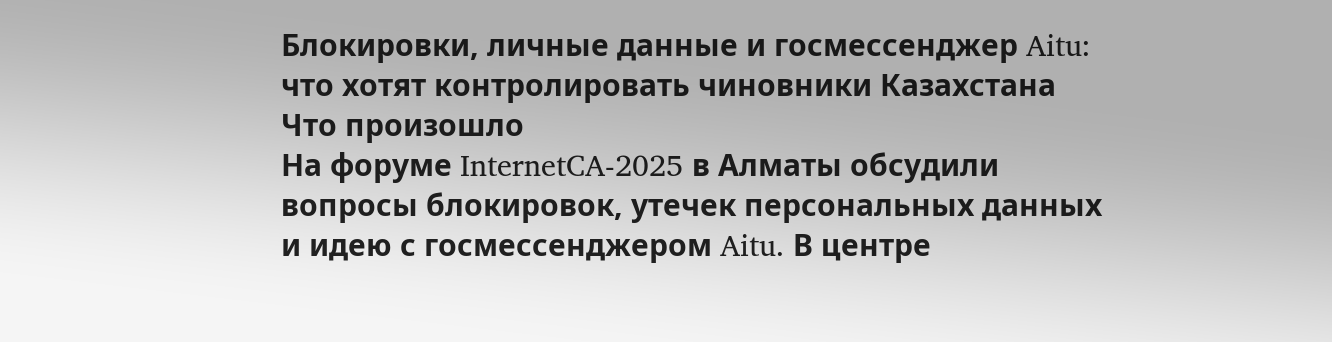Блокировки, личные данные и госмессенджер Aitu: что хотят контролировать чиновники Казахстана
Что произошло
На форуме InternetCA-2025 в Алматы обсудили вопросы блокировок, утечек персональных данных и идею с госмессенджером Aitu. В центре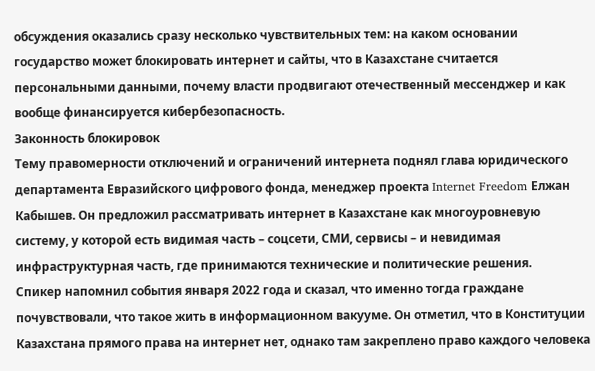обсуждения оказались сразу несколько чувствительных тем: на каком основании государство может блокировать интернет и сайты, что в Казахстане считается персональными данными, почему власти продвигают отечественный мессенджер и как вообще финансируется кибербезопасность.
Законность блокировок
Тему правомерности отключений и ограничений интернета поднял глава юридического департамента Евразийского цифрового фонда, менеджер проекта Internet Freedom Елжан Кабышев. Он предложил рассматривать интернет в Казахстане как многоуровневую систему, у которой есть видимая часть – соцсети, СМИ, сервисы – и невидимая инфраструктурная часть, где принимаются технические и политические решения.
Спикер напомнил события января 2022 года и сказал, что именно тогда граждане почувствовали, что такое жить в информационном вакууме. Он отметил, что в Конституции Казахстана прямого права на интернет нет, однако там закреплено право каждого человека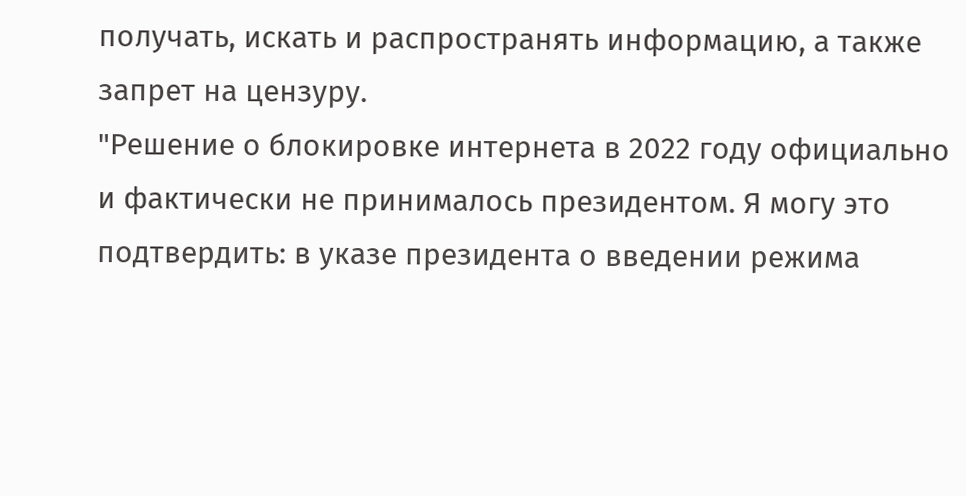получать, искать и распространять информацию, а также запрет на цензуру.
"Решение о блокировке интернета в 2022 году официально и фактически не принималось президентом. Я могу это подтвердить: в указе президента о введении режима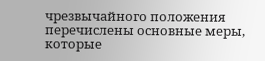чрезвычайного положения перечислены основные меры, которые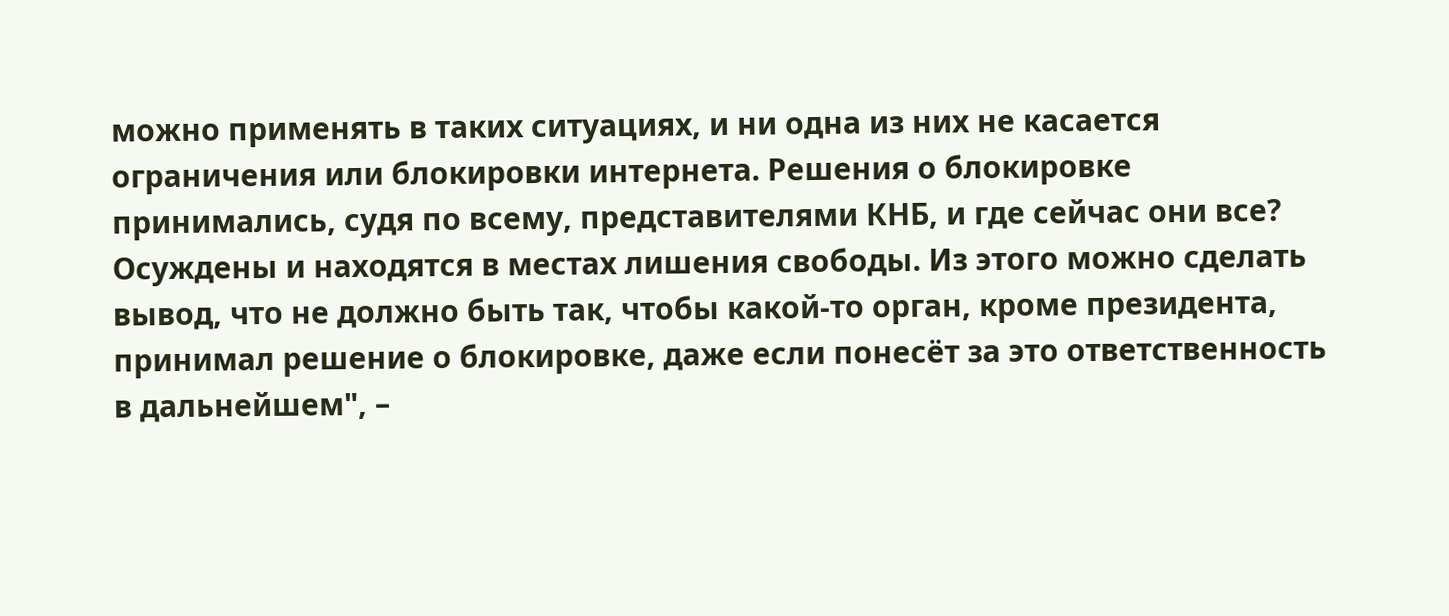можно применять в таких ситуациях, и ни одна из них не касается ограничения или блокировки интернета. Решения о блокировке принимались, судя по всему, представителями КНБ, и где сейчас они все? Осуждены и находятся в местах лишения свободы. Из этого можно сделать вывод, что не должно быть так, чтобы какой-то орган, кроме президента, принимал решение о блокировке, даже если понесёт за это ответственность в дальнейшем", –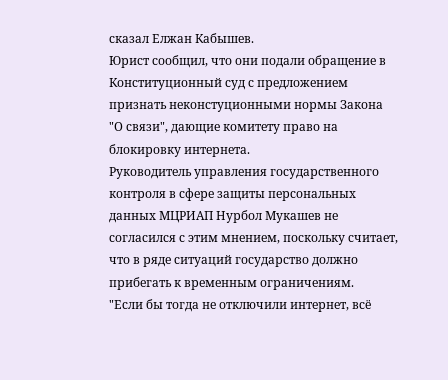сказал Елжан Кабышев.
Юрист сообщил, что они подали обращение в Конституционный суд с предложением признать неконстуционными нормы Закона "О связи", дающие комитету право на блокировку интернета.
Руководитель управления государственного контроля в сфере защиты персональных данных МЦРИАП Нурбол Мукашев не согласился с этим мнением, поскольку считает, что в ряде ситуаций государство должно прибегать к временным ограничениям.
"Если бы тогда не отключили интернет, всё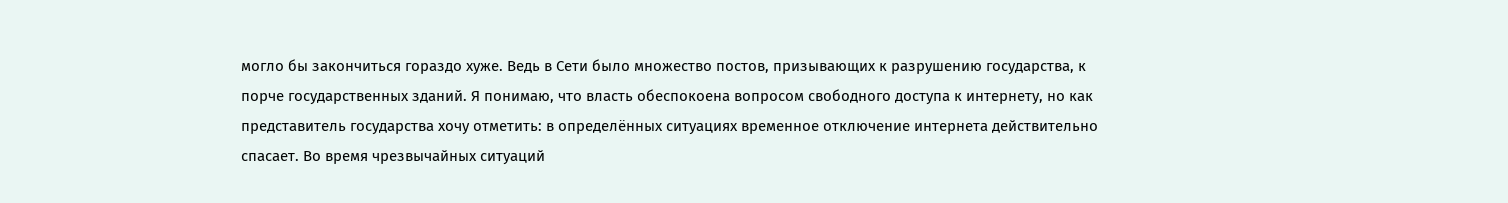могло бы закончиться гораздо хуже. Ведь в Сети было множество постов, призывающих к разрушению государства, к порче государственных зданий. Я понимаю, что власть обеспокоена вопросом свободного доступа к интернету, но как представитель государства хочу отметить: в определённых ситуациях временное отключение интернета действительно спасает. Во время чрезвычайных ситуаций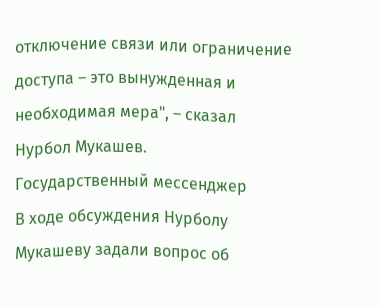отключение связи или ограничение доступа – это вынужденная и необходимая мера", – сказал Нурбол Мукашев.
Государственный мессенджер
В ходе обсуждения Нурболу Мукашеву задали вопрос об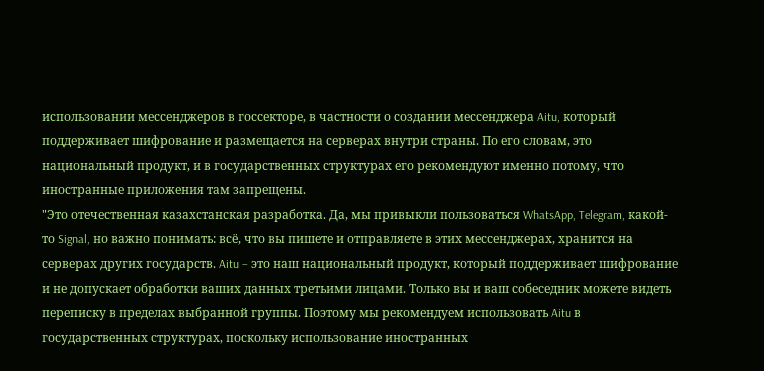использовании мессенджеров в госсекторе, в частности о создании мессенджера Aitu, который поддерживает шифрование и размещается на серверах внутри страны. По его словам, это национальный продукт, и в государственных структурах его рекомендуют именно потому, что иностранные приложения там запрещены.
"Это отечественная казахстанская разработка. Да, мы привыкли пользоваться WhatsApp, Telegram, какой-то Signal, но важно понимать: всё, что вы пишете и отправляете в этих мессенджерах, хранится на серверах других государств. Aitu – это наш национальный продукт, который поддерживает шифрование и не допускает обработки ваших данных третьими лицами. Только вы и ваш собеседник можете видеть переписку в пределах выбранной группы. Поэтому мы рекомендуем использовать Aitu в государственных структурах, поскольку использование иностранных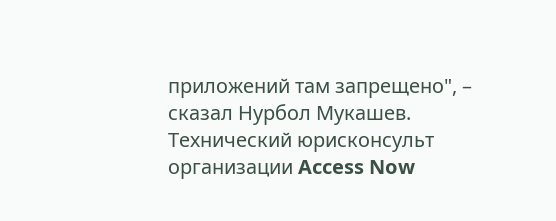приложений там запрещено", – сказал Нурбол Мукашев.
Технический юрисконсульт организации Access Now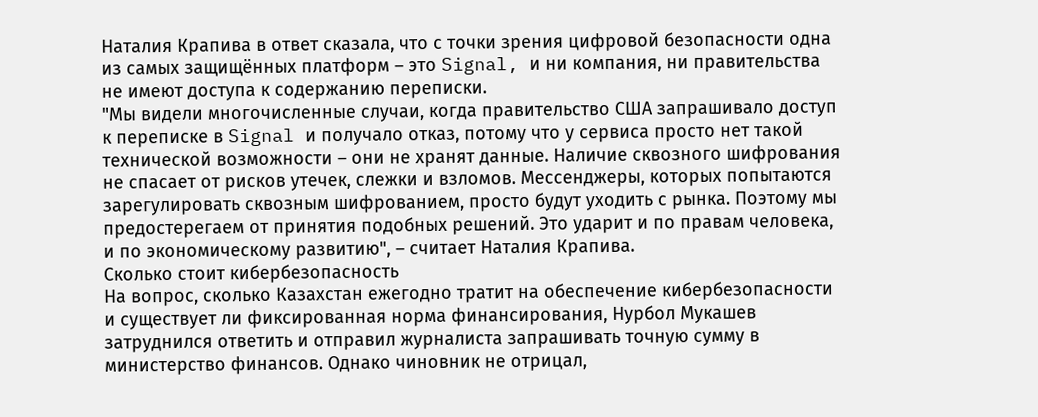Наталия Крапива в ответ сказала, что с точки зрения цифровой безопасности одна из самых защищённых платформ – это Signal, и ни компания, ни правительства не имеют доступа к содержанию переписки.
"Мы видели многочисленные случаи, когда правительство США запрашивало доступ к переписке в Signal и получало отказ, потому что у сервиса просто нет такой технической возможности – они не хранят данные. Наличие сквозного шифрования не спасает от рисков утечек, слежки и взломов. Мессенджеры, которых попытаются зарегулировать сквозным шифрованием, просто будут уходить с рынка. Поэтому мы предостерегаем от принятия подобных решений. Это ударит и по правам человека, и по экономическому развитию", – считает Наталия Крапива.
Сколько стоит кибербезопасность
На вопрос, сколько Казахстан ежегодно тратит на обеспечение кибербезопасности и существует ли фиксированная норма финансирования, Нурбол Мукашев затруднился ответить и отправил журналиста запрашивать точную сумму в министерство финансов. Однако чиновник не отрицал,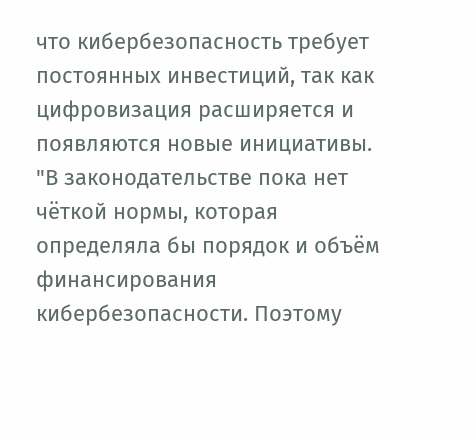что кибербезопасность требует постоянных инвестиций, так как цифровизация расширяется и появляются новые инициативы.
"В законодательстве пока нет чёткой нормы, которая определяла бы порядок и объём финансирования кибербезопасности. Поэтому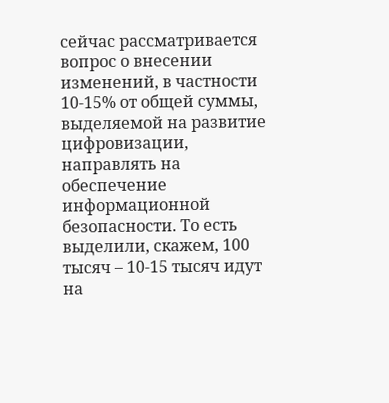сейчас рассматривается вопрос о внесении изменений, в частности 10-15% от общей суммы, выделяемой на развитие цифровизации, направлять на обеспечение информационной безопасности. То есть выделили, скажем, 100 тысяч – 10-15 тысяч идут на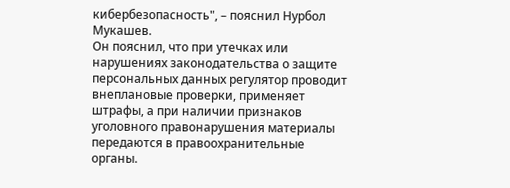кибербезопасность", – пояснил Нурбол Мукашев.
Он пояснил, что при утечках или нарушениях законодательства о защите персональных данных регулятор проводит внеплановые проверки, применяет штрафы, а при наличии признаков уголовного правонарушения материалы передаются в правоохранительные органы.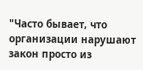"Часто бывает, что организации нарушают закон просто из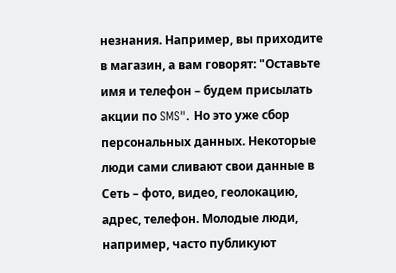незнания. Например, вы приходите в магазин, а вам говорят: "Оставьте имя и телефон – будем присылать акции по SMS". Но это уже сбор персональных данных. Некоторые люди сами сливают свои данные в Сеть – фото, видео, геолокацию, адрес, телефон. Молодые люди, например, часто публикуют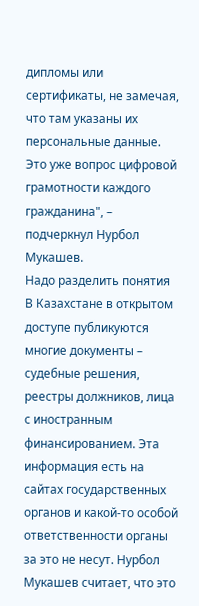дипломы или сертификаты, не замечая, что там указаны их персональные данные. Это уже вопрос цифровой грамотности каждого гражданина", – подчеркнул Нурбол Мукашев.
Надо разделить понятия
В Казахстане в открытом доступе публикуются многие документы – судебные решения, реестры должников, лица с иностранным финансированием. Эта информация есть на сайтах государственных органов и какой-то особой ответственности органы за это не несут. Нурбол Мукашев считает, что это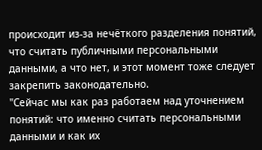происходит из-за нечёткого разделения понятий, что считать публичными персональными данными, а что нет, и этот момент тоже следует закрепить законодательно.
"Сейчас мы как раз работаем над уточнением понятий: что именно считать персональными данными и как их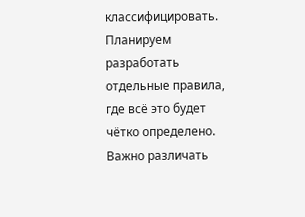классифицировать. Планируем разработать отдельные правила, где всё это будет чётко определено. Важно различать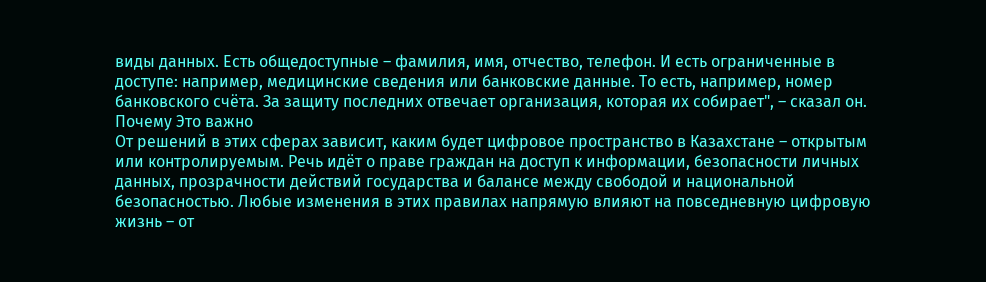виды данных. Есть общедоступные – фамилия, имя, отчество, телефон. И есть ограниченные в доступе: например, медицинские сведения или банковские данные. То есть, например, номер банковского счёта. За защиту последних отвечает организация, которая их собирает", – сказал он.
Почему Это важно
От решений в этих сферах зависит, каким будет цифровое пространство в Казахстане – открытым или контролируемым. Речь идёт о праве граждан на доступ к информации, безопасности личных данных, прозрачности действий государства и балансе между свободой и национальной безопасностью. Любые изменения в этих правилах напрямую влияют на повседневную цифровую жизнь – от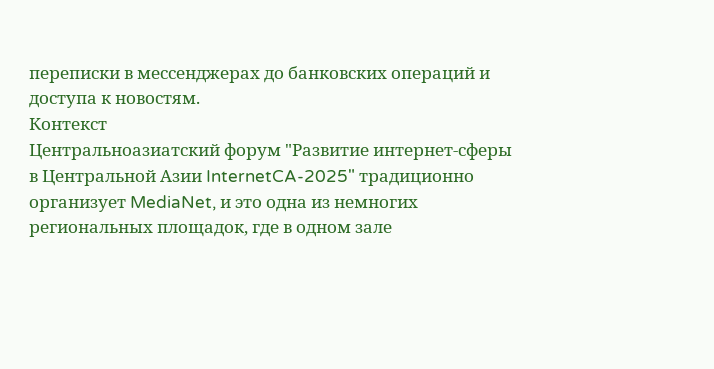переписки в мессенджерах до банковских операций и доступа к новостям.
Контекст
Центральноазиатский форум "Развитие интернет-сферы в Центральной Азии InternetCA-2025" традиционно организует MediaNet, и это одна из немногих региональных площадок, где в одном зале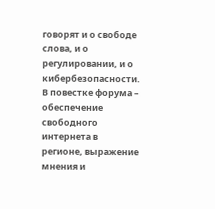говорят и о свободе слова, и о регулировании, и о кибербезопасности. В повестке форума – обеспечение свободного интернета в регионе, выражение мнения и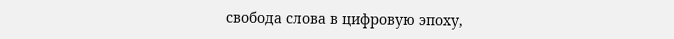свобода слова в цифровую эпоху,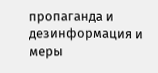пропаганда и дезинформация и меры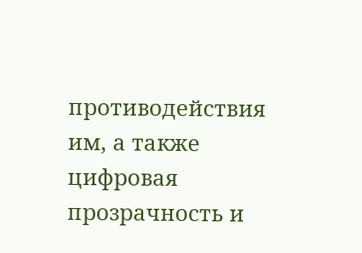противодействия им, а также цифровая прозрачность и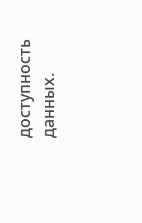доступность данных.